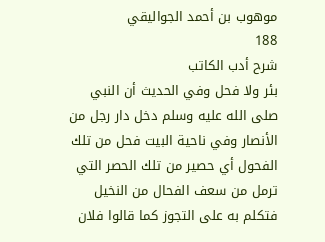موهوب بن أحمد الجواليقي
188
شرح أدب الكاتب
بئر ولا فحل وفي الحديث أن النبي صلى الله عليه وسلم دخل دار رجل من الأنصار وفي ناحية البيت فحل من تلك الفحول أي حصير من تلك الحصر التي ترمل من سعف الفحال من النخيل فتكلم به على التجوز كما قالوا فلان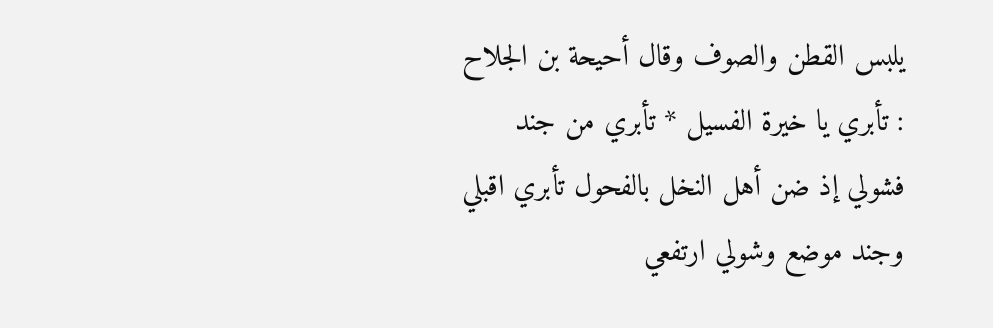يلبس القطن والصوف وقال أحيحة بن الجلاح : تأبري يا خيرة الفسيل * تأبري من جند فشولي إذ ضن أهل النخل بالفحول تأبري اقبلي وجند موضع وشولي ارتفعي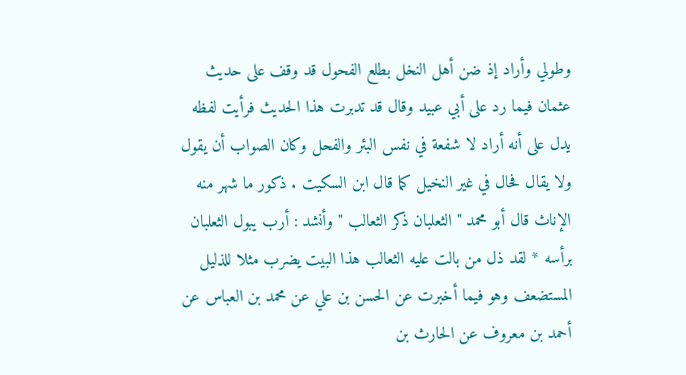وطولي وأراد إذ ضن أهل النخل بطلع الفحول قد وقف على حديث عثمان فيما رد على أبي عبيد وقال قد تدبرت هذا الحديث فرأيت لفظه يدل على أنه أراد لا شفعة في نفس البئر والفحل وكان الصواب أن يقول ولا يقال فحال في غير النخيل كما قال ابن السكيت . ذكور ما شهر منه الإناث قال أبو محمد " الثعلبان ذكر الثعالب " وأنشد : أرب يبول الثعلبان برأسه * لقد ذل من بالت عليه الثعالب هذا البيت يضرب مثلا للذليل المستضعف وهو فيما أخبرت عن الحسن بن علي عن محمد بن العباس عن أحمد بن معروف عن الحارث بن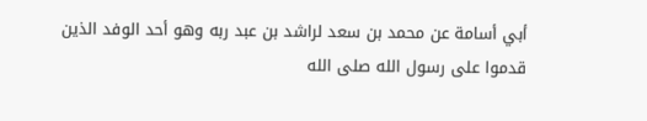أبي أسامة عن محمد بن سعد لراشد بن عبد ربه وهو أحد الوفد الذين قدموا على رسول الله صلى الله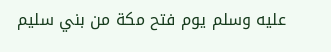عليه وسلم يوم فتح مكة من بني سليم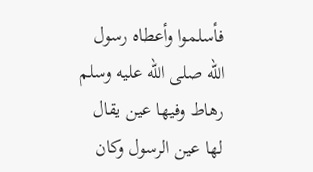فأسلموا وأعطاه رسول الله صلى الله عليه وسلم رهاط وفيها عين يقال لها عين الرسول وكان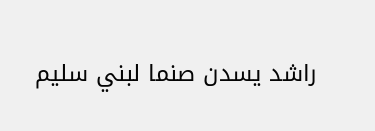راشد يسدن صنما لبني سليم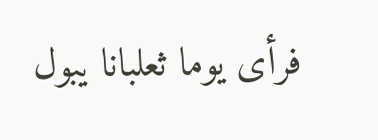فرأى يوما ثعلبانا يبول